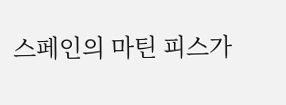스페인의 마틴 피스가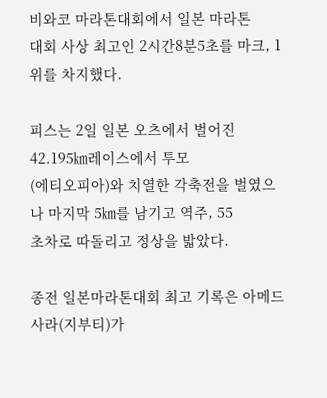비와코 마라톤대회에서 일본 마라톤
대회 사상 최고인 2시간8분5초를 마크, 1위를 차지했다.

피스는 2일 일본 오츠에서 벌어진 42.195㎞레이스에서 투모
(에티오피아)와 치열한 각축전을 벌였으나 마지막 5㎞를 남기고 역주, 55
초차로 따돌리고 정상을 밟았다.

종전 일본마라톤대회 최고 기록은 아메드 사라(지부티)가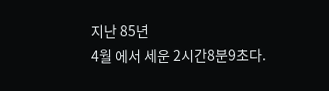지난 85년
4월 에서 세운 2시간8분9초다.